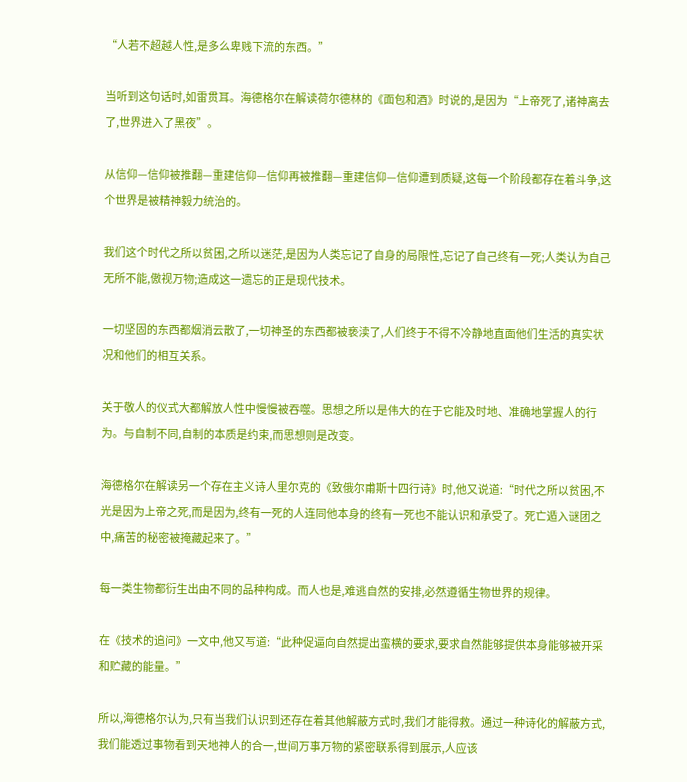“人若不超越人性,是多么卑贱下流的东西。”

当听到这句话时,如雷贯耳。海德格尔在解读荷尔德林的《面包和酒》时说的,是因为“上帝死了,诸神离去了,世界进入了黑夜”。

从信仰—信仰被推翻—重建信仰—信仰再被推翻—重建信仰—信仰遭到质疑,这每一个阶段都存在着斗争,这个世界是被精神毅力统治的。

我们这个时代之所以贫困,之所以迷茫,是因为人类忘记了自身的局限性,忘记了自己终有一死;人类认为自己无所不能,傲视万物;造成这一遗忘的正是现代技术。

一切坚固的东西都烟消云散了,一切神圣的东西都被亵渎了,人们终于不得不冷静地直面他们生活的真实状况和他们的相互关系。

关于敬人的仪式大都解放人性中慢慢被吞噬。思想之所以是伟大的在于它能及时地、准确地掌握人的行为。与自制不同,自制的本质是约束,而思想则是改变。

海德格尔在解读另一个存在主义诗人里尔克的《致俄尔甫斯十四行诗》时,他又说道:“时代之所以贫困,不光是因为上帝之死,而是因为,终有一死的人连同他本身的终有一死也不能认识和承受了。死亡遁入谜团之中,痛苦的秘密被掩藏起来了。”

每一类生物都衍生出由不同的品种构成。而人也是,难逃自然的安排,必然遵循生物世界的规律。

在《技术的追问》一文中,他又写道:“此种促逼向自然提出蛮横的要求,要求自然能够提供本身能够被开采和贮藏的能量。”

所以,海德格尔认为,只有当我们认识到还存在着其他解蔽方式时,我们才能得救。通过一种诗化的解蔽方式,我们能透过事物看到天地神人的合一,世间万事万物的紧密联系得到展示,人应该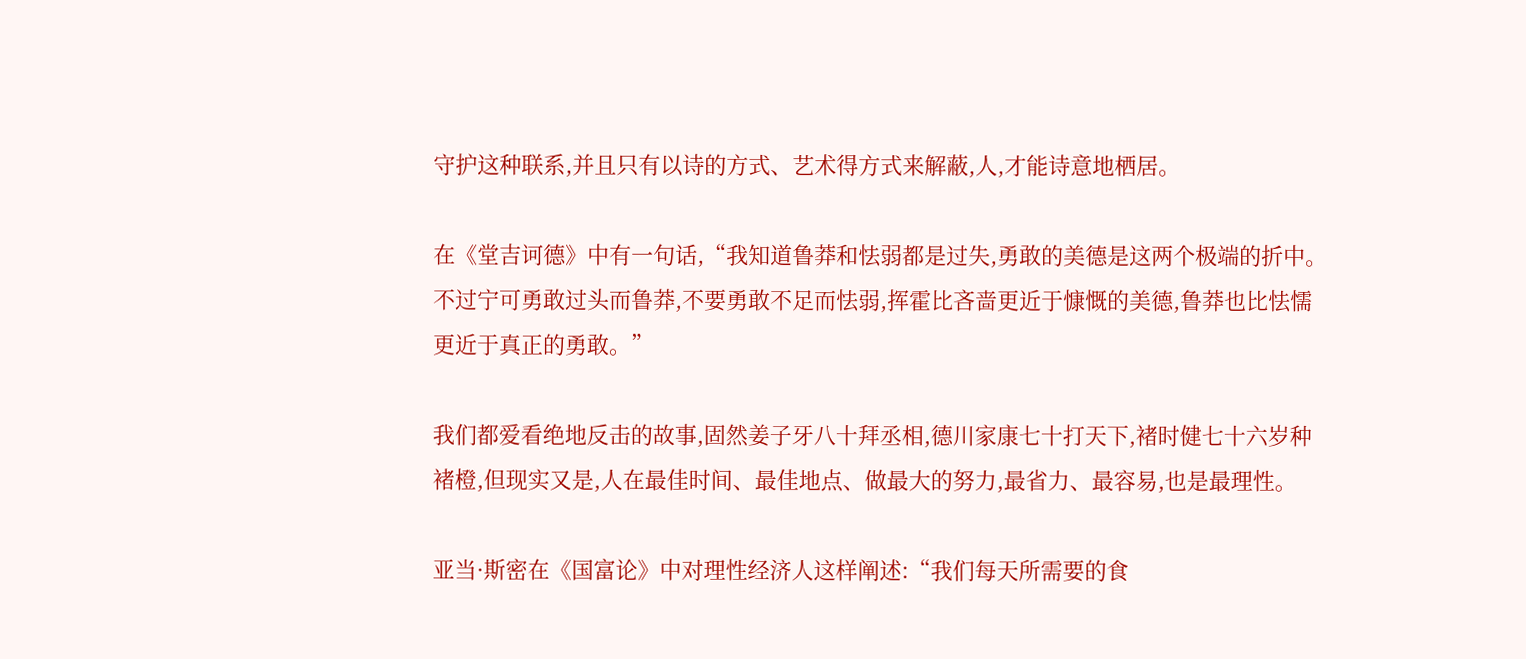守护这种联系,并且只有以诗的方式、艺术得方式来解蔽,人,才能诗意地栖居。

在《堂吉诃德》中有一句话,“我知道鲁莽和怯弱都是过失,勇敢的美德是这两个极端的折中。不过宁可勇敢过头而鲁莽,不要勇敢不足而怯弱,挥霍比吝啬更近于慷慨的美德,鲁莽也比怯懦更近于真正的勇敢。”

我们都爱看绝地反击的故事,固然姜子牙八十拜丞相,德川家康七十打天下,褚时健七十六岁种褚橙,但现实又是,人在最佳时间、最佳地点、做最大的努力,最省力、最容易,也是最理性。

亚当·斯密在《国富论》中对理性经济人这样阐述:“我们每天所需要的食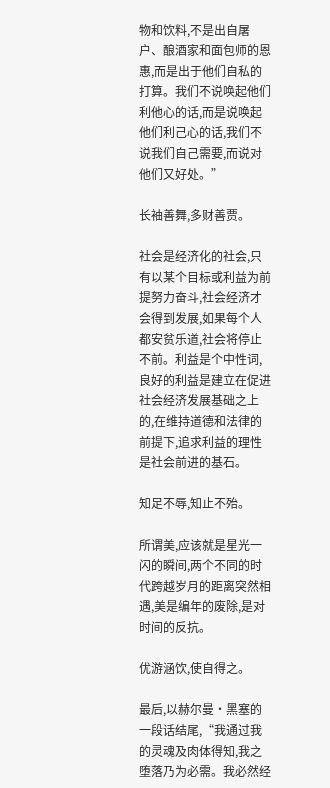物和饮料,不是出自屠户、酿酒家和面包师的恩惠,而是出于他们自私的打算。我们不说唤起他们利他心的话,而是说唤起他们利己心的话,我们不说我们自己需要,而说对他们又好处。”

长袖善舞,多财善贾。

社会是经济化的社会,只有以某个目标或利益为前提努力奋斗,社会经济才会得到发展,如果每个人都安贫乐道,社会将停止不前。利益是个中性词,良好的利益是建立在促进社会经济发展基础之上的,在维持道德和法律的前提下,追求利益的理性是社会前进的基石。

知足不辱,知止不殆。

所谓美,应该就是星光一闪的瞬间,两个不同的时代跨越岁月的距离突然相遇,美是编年的废除,是对时间的反抗。

优游涵饮,使自得之。

最后,以赫尔曼·黑塞的一段话结尾,“我通过我的灵魂及肉体得知,我之堕落乃为必需。我必然经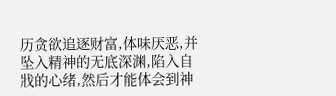历贪欲追逐财富,体味厌恶,并坠入精神的无底深渊,陷入自戕的心绪,然后才能体会到神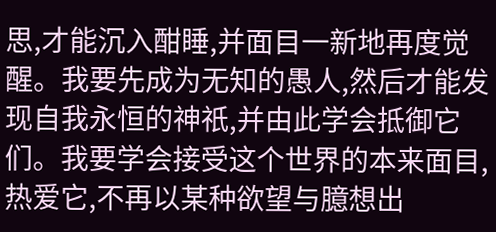思,才能沉入酣睡,并面目一新地再度觉醒。我要先成为无知的愚人,然后才能发现自我永恒的神祇,并由此学会抵御它们。我要学会接受这个世界的本来面目,热爱它,不再以某种欲望与臆想出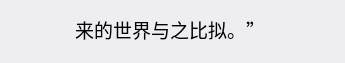来的世界与之比拟。”